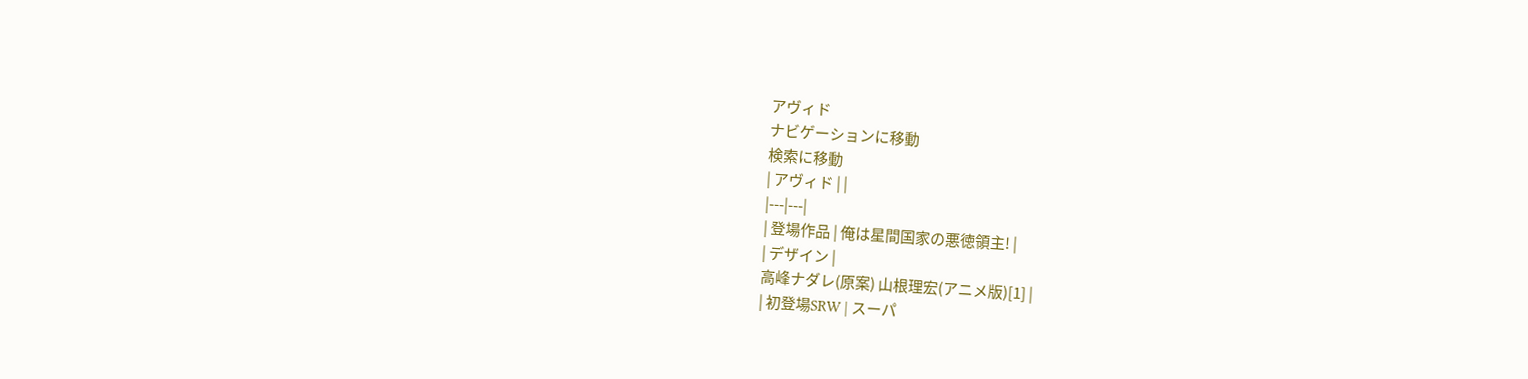アヴィド
ナビゲーションに移動
検索に移動
| アヴィド | |
|---|---|
| 登場作品 | 俺は星間国家の悪徳領主! |
| デザイン |
高峰ナダレ(原案) 山根理宏(アニメ版)[1] |
| 初登場SRW | スーパ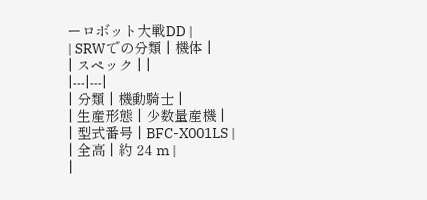ーロボット大戦DD |
| SRWでの分類 | 機体 |
| スペック | |
|---|---|
| 分類 | 機動騎士 |
| 生産形態 | 少数量産機 |
| 型式番号 | BFC-X001LS |
| 全高 | 約 24 m |
|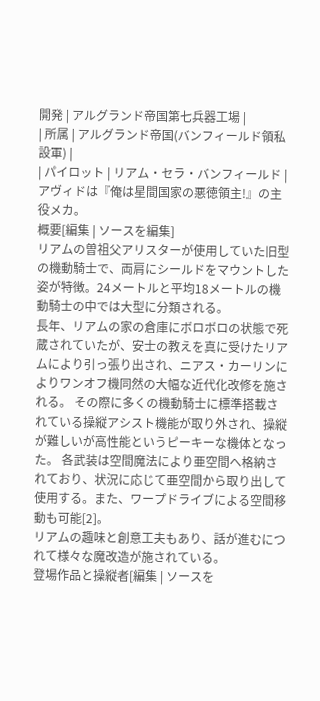開発 | アルグランド帝国第七兵器工場 |
| 所属 | アルグランド帝国(バンフィールド領私設軍) |
| パイロット | リアム・セラ・バンフィールド |
アヴィドは『俺は星間国家の悪徳領主!』の主役メカ。
概要[編集 | ソースを編集]
リアムの曽祖父アリスターが使用していた旧型の機動騎士で、両肩にシールドをマウントした姿が特徴。24メートルと平均18メートルの機動騎士の中では大型に分類される。
長年、リアムの家の倉庫にボロボロの状態で死蔵されていたが、安士の教えを真に受けたリアムにより引っ張り出され、ニアス・カーリンによりワンオフ機同然の大幅な近代化改修を施される。 その際に多くの機動騎士に標準搭載されている操縦アシスト機能が取り外され、操縦が難しいが高性能というピーキーな機体となった。 各武装は空間魔法により亜空間へ格納されており、状況に応じて亜空間から取り出して使用する。また、ワープドライブによる空間移動も可能[2]。
リアムの趣味と創意工夫もあり、話が進むにつれて様々な魔改造が施されている。
登場作品と操縦者[編集 | ソースを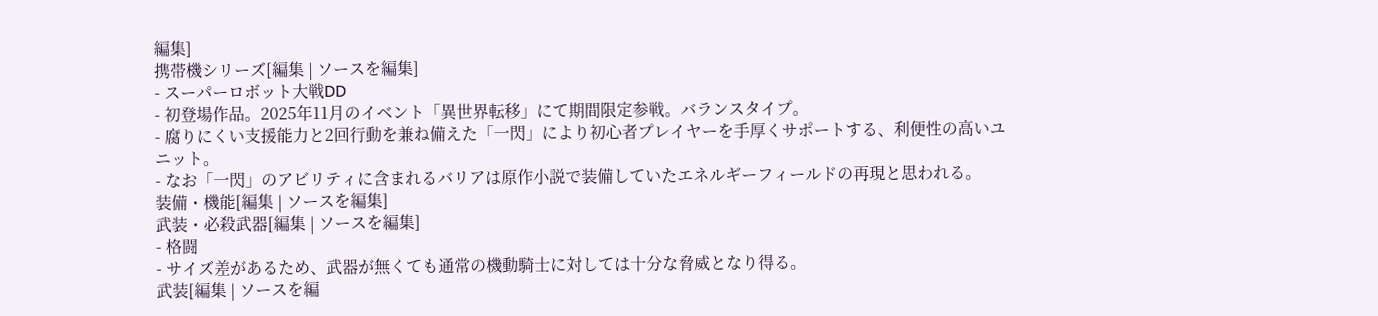編集]
携帯機シリーズ[編集 | ソースを編集]
- スーパーロボット大戦DD
- 初登場作品。2025年11月のイベント「異世界転移」にて期間限定参戦。バランスタイプ。
- 腐りにくい支援能力と2回行動を兼ね備えた「一閃」により初心者プレイヤーを手厚くサポートする、利便性の高いユニット。
- なお「一閃」のアビリティに含まれるバリアは原作小説で装備していたエネルギーフィールドの再現と思われる。
装備・機能[編集 | ソースを編集]
武装・必殺武器[編集 | ソースを編集]
- 格闘
- サイズ差があるため、武器が無くても通常の機動騎士に対しては十分な脅威となり得る。
武装[編集 | ソースを編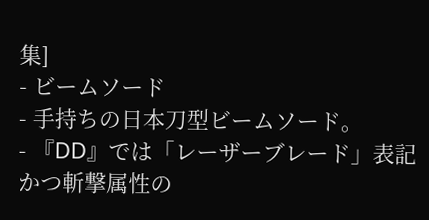集]
- ビームソード
- 手持ちの日本刀型ビームソード。
- 『DD』では「レーザーブレード」表記かつ斬撃属性の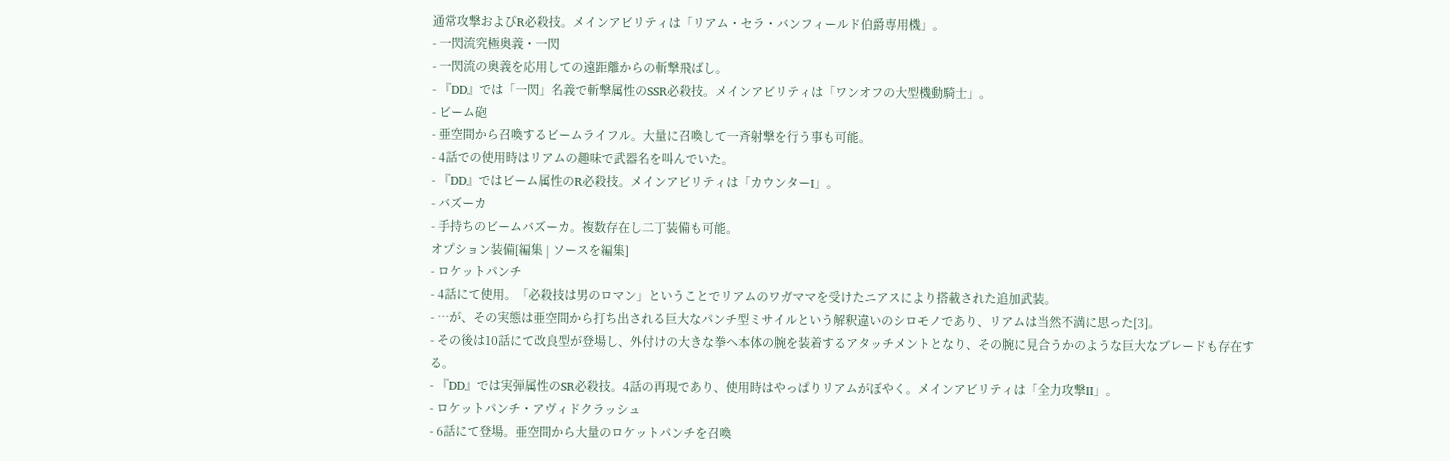通常攻撃およびR必殺技。メインアビリティは「リアム・セラ・バンフィールド伯爵専用機」。
- 一閃流究極奥義・一閃
- 一閃流の奥義を応用しての遠距離からの斬撃飛ばし。
- 『DD』では「一閃」名義で斬撃属性のSSR必殺技。メインアビリティは「ワンオフの大型機動騎士」。
- ビーム砲
- 亜空間から召喚するビームライフル。大量に召喚して一斉射撃を行う事も可能。
- 4話での使用時はリアムの趣味で武器名を叫んでいた。
- 『DD』ではビーム属性のR必殺技。メインアビリティは「カウンターI」。
- バズーカ
- 手持ちのビームバズーカ。複数存在し二丁装備も可能。
オプション装備[編集 | ソースを編集]
- ロケットパンチ
- 4話にて使用。「必殺技は男のロマン」ということでリアムのワガママを受けたニアスにより搭載された追加武装。
- …が、その実態は亜空間から打ち出される巨大なパンチ型ミサイルという解釈違いのシロモノであり、リアムは当然不満に思った[3]。
- その後は10話にて改良型が登場し、外付けの大きな拳へ本体の腕を装着するアタッチメントとなり、その腕に見合うかのような巨大なブレードも存在する。
- 『DD』では実弾属性のSR必殺技。4話の再現であり、使用時はやっぱりリアムがぼやく。メインアビリティは「全力攻撃II」。
- ロケットパンチ・アヴィドクラッシュ
- 6話にて登場。亜空間から大量のロケットパンチを召喚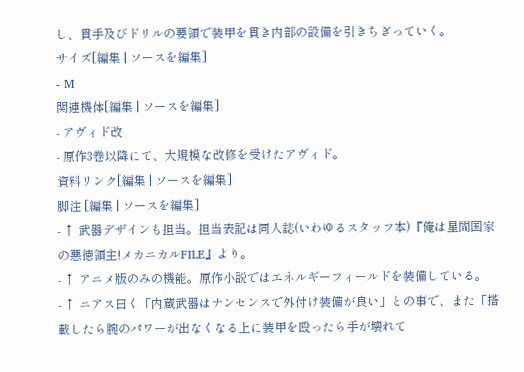し、貫手及びドリルの要領で装甲を貫き内部の設備を引きちぎっていく。
サイズ[編集 | ソースを編集]
- M
関連機体[編集 | ソースを編集]
- アヴィド改
- 原作3巻以降にて、大規模な改修を受けたアヴィド。
資料リンク[編集 | ソースを編集]
脚注 [編集 | ソースを編集]
- ↑ 武器デザインも担当。担当表記は同人誌(いわゆるスタッフ本)『俺は星間国家の悪徳領主!メカニカルFILE』より。
- ↑ アニメ版のみの機能。原作小説ではエネルギーフィールドを装備している。
- ↑ ニアス曰く「内蔵武器はナンセンスで外付け装備が良い」との事で、また「搭載したら腕のパワーが出なくなる上に装甲を殴ったら手が壊れて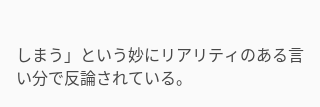しまう」という妙にリアリティのある言い分で反論されている。